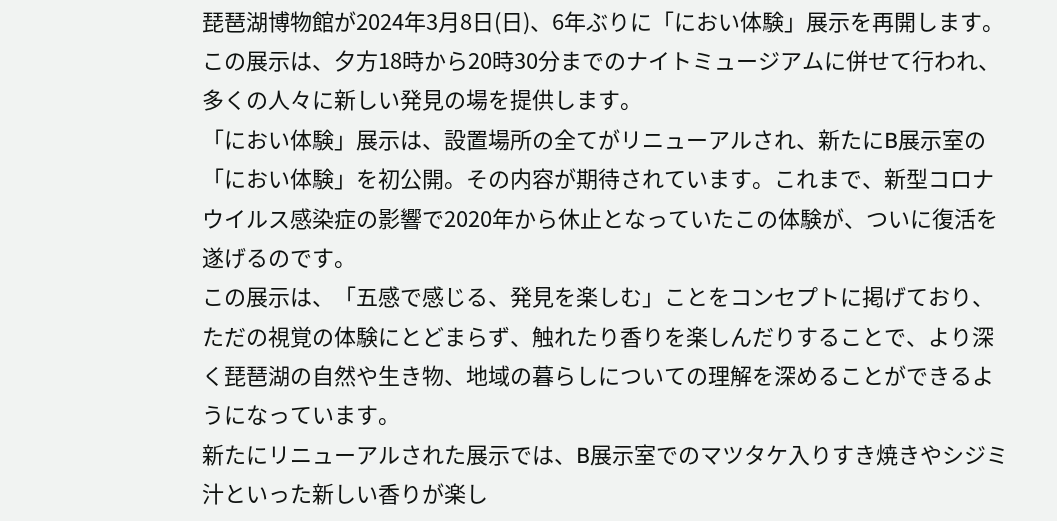琵琶湖博物館が2024年3月8日(日)、6年ぶりに「におい体験」展示を再開します。この展示は、夕方18時から20時30分までのナイトミュージアムに併せて行われ、多くの人々に新しい発見の場を提供します。
「におい体験」展示は、設置場所の全てがリニューアルされ、新たにB展示室の「におい体験」を初公開。その内容が期待されています。これまで、新型コロナウイルス感染症の影響で2020年から休止となっていたこの体験が、ついに復活を遂げるのです。
この展示は、「五感で感じる、発見を楽しむ」ことをコンセプトに掲げており、ただの視覚の体験にとどまらず、触れたり香りを楽しんだりすることで、より深く琵琶湖の自然や生き物、地域の暮らしについての理解を深めることができるようになっています。
新たにリニューアルされた展示では、B展示室でのマツタケ入りすき焼きやシジミ汁といった新しい香りが楽し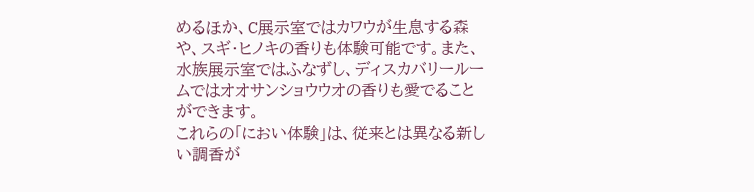めるほか、C展示室ではカワウが生息する森や、スギ・ヒノキの香りも体験可能です。また、水族展示室ではふなずし、ディスカバリールームではオオサンショウウオの香りも愛でることができます。
これらの「におい体験」は、従来とは異なる新しい調香が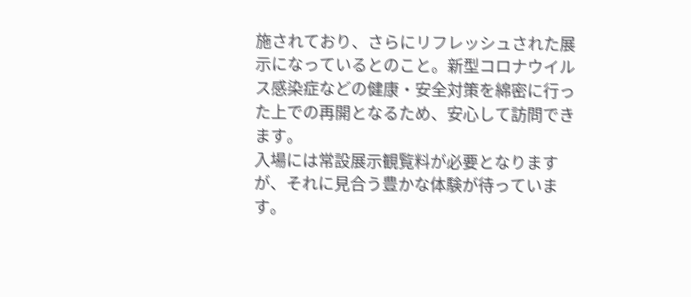施されており、さらにリフレッシュされた展示になっているとのこと。新型コロナウイルス感染症などの健康・安全対策を綿密に行った上での再開となるため、安心して訪問できます。
入場には常設展示観覧料が必要となりますが、それに見合う豊かな体験が待っています。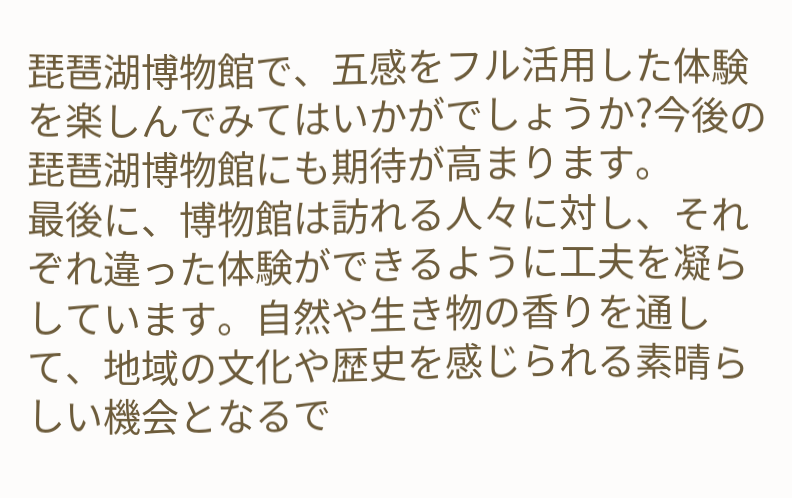琵琶湖博物館で、五感をフル活用した体験を楽しんでみてはいかがでしょうか?今後の琵琶湖博物館にも期待が高まります。
最後に、博物館は訪れる人々に対し、それぞれ違った体験ができるように工夫を凝らしています。自然や生き物の香りを通して、地域の文化や歴史を感じられる素晴らしい機会となるで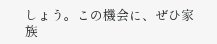しょう。この機会に、ぜひ家族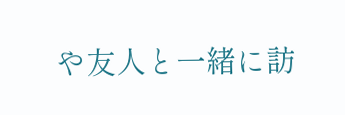や友人と一緒に訪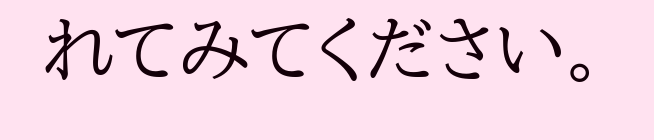れてみてください。